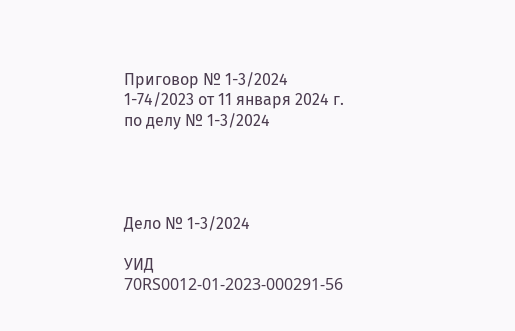Приговор № 1-3/2024 1-74/2023 от 11 января 2024 г. по делу № 1-3/2024




Дело № 1-3/2024

УИД 70RS0012-01-2023-000291-56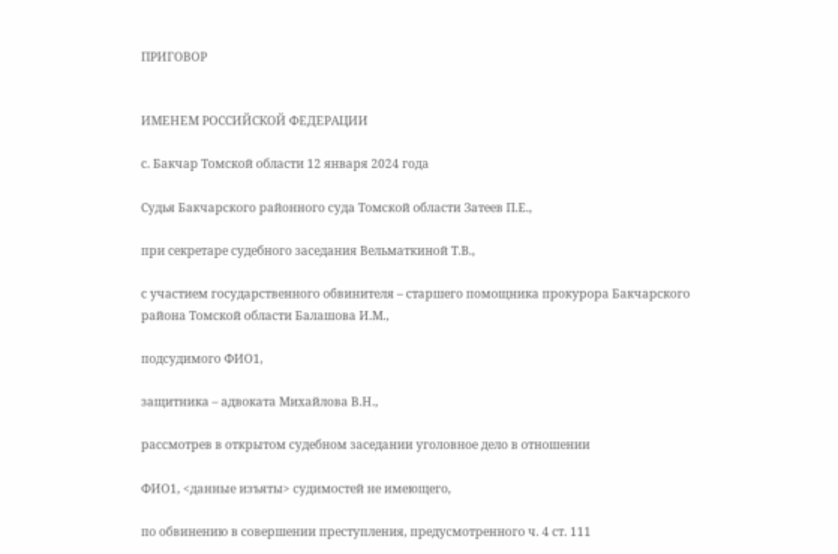ПРИГОВОР


ИМЕНЕМ РОССИЙСКОЙ ФЕДЕРАЦИИ

с. Бакчар Томской области 12 января 2024 года

Судья Бакчарского районного суда Томской области Затеев П.Е.,

при секретаре судебного заседания Вельматкиной Т.В.,

с участием государственного обвинителя – старшего помощника прокурора Бакчарского района Томской области Балашова И.М.,

подсудимого ФИО1,

защитника – адвоката Михайлова В.Н.,

рассмотрев в открытом судебном заседании уголовное дело в отношении

ФИО1, <данные изъяты> судимостей не имеющего,

по обвинению в совершении преступления, предусмотренного ч. 4 ст. 111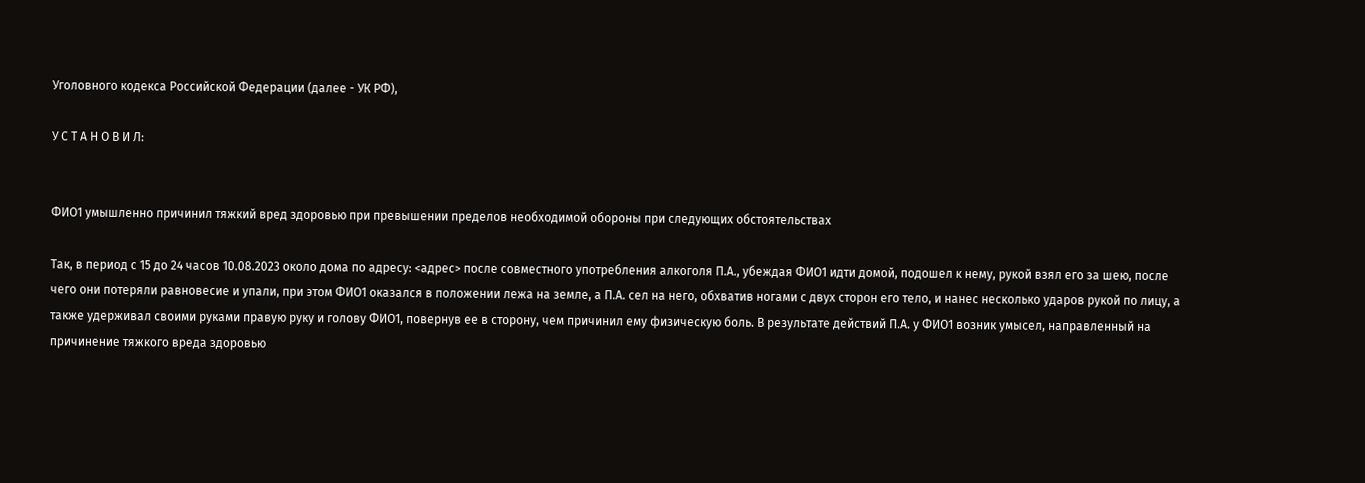Уголовного кодекса Российской Федерации (далее - УК РФ),

У С Т А Н О В И Л:


ФИО1 умышленно причинил тяжкий вред здоровью при превышении пределов необходимой обороны при следующих обстоятельствах

Так, в период с 15 до 24 часов 10.08.2023 около дома по адресу: <адрес> после совместного употребления алкоголя П.А., убеждая ФИО1 идти домой, подошел к нему, рукой взял его за шею, после чего они потеряли равновесие и упали, при этом ФИО1 оказался в положении лежа на земле, а П.А. сел на него, обхватив ногами с двух сторон его тело, и нанес несколько ударов рукой по лицу, а также удерживал своими руками правую руку и голову ФИО1, повернув ее в сторону, чем причинил ему физическую боль. В результате действий П.А. у ФИО1 возник умысел, направленный на причинение тяжкого вреда здоровью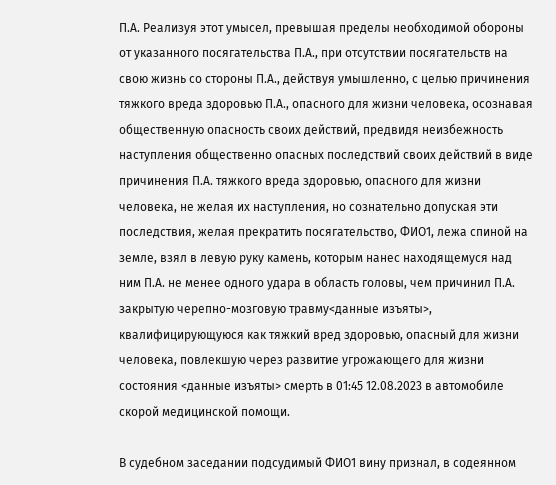П.А. Реализуя этот умысел, превышая пределы необходимой обороны от указанного посягательства П.А., при отсутствии посягательств на свою жизнь со стороны П.А., действуя умышленно, с целью причинения тяжкого вреда здоровью П.А., опасного для жизни человека, осознавая общественную опасность своих действий, предвидя неизбежность наступления общественно опасных последствий своих действий в виде причинения П.А. тяжкого вреда здоровью, опасного для жизни человека, не желая их наступления, но сознательно допуская эти последствия, желая прекратить посягательство, ФИО1, лежа спиной на земле, взял в левую руку камень, которым нанес находящемуся над ним П.А. не менее одного удара в область головы, чем причинил П.А. закрытую черепно-мозговую травму<данные изъяты>, квалифицирующуюся как тяжкий вред здоровью, опасный для жизни человека, повлекшую через развитие угрожающего для жизни состояния <данные изъяты> смерть в 01:45 12.08.2023 в автомобиле скорой медицинской помощи.

В судебном заседании подсудимый ФИО1 вину признал, в содеянном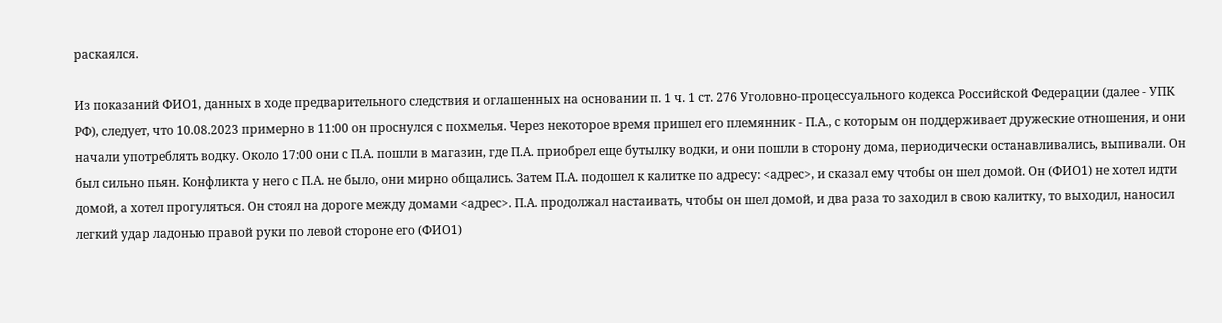раскаялся.

Из показаний ФИО1, данных в ходе предварительного следствия и оглашенных на основании п. 1 ч. 1 ст. 276 Уголовно-процессуального кодекса Российской Федерации (далее - УПК РФ), следует, что 10.08.2023 примерно в 11:00 он проснулся с похмелья. Через некоторое время пришел его племянник - П.А., с которым он поддерживает дружеские отношения, и они начали употреблять водку. Около 17:00 они с П.А. пошли в магазин, где П.А. приобрел еще бутылку водки, и они пошли в сторону дома, периодически останавливались, выпивали. Он был сильно пьян. Конфликта у него с П.А. не было, они мирно общались. Затем П.А. подошел к калитке по адресу: <адрес>, и сказал ему чтобы он шел домой. Он (ФИО1) не хотел идти домой, а хотел прогуляться. Он стоял на дороге между домами <адрес>. П.А. продолжал настаивать, чтобы он шел домой, и два раза то заходил в свою калитку, то выходил, наносил легкий удар ладонью правой руки по левой стороне его (ФИО1)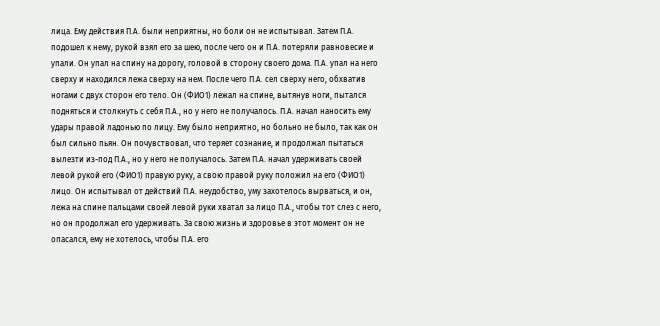лица. Ему действия П.А. были неприятны, но боли он не испытывал. Затем П.А. подошел к нему, рукой взял его за шею, после чего он и П.А. потеряли равновесие и упали. Он упал на спину на дорогу, головой в сторону своего дома. П.А. упал на него сверху и находился лежа сверху на нем. После чего П.А. сел сверху него, обхватив ногами с двух сторон его тело. Он (ФИО1) лежал на спине, вытянув ноги, пытался подняться и столкнуть с себя П.А., но у него не получалось. П.А. начал наносить ему удары правой ладонью по лицу. Ему было неприятно, но больно не было, так как он был сильно пьян. Он почувствовал, что теряет сознание, и продолжал пытаться вылезти из-под П.А., но у него не получалось. Затем П.А. начал удерживать своей левой рукой его (ФИО1) правую руку, а свою правой руку положил на его (ФИО1) лицо. Он испытывал от действий П.А. неудобство, уму захотелось вырваться, и он, лежа на спине пальцами своей левой руки хватал за лицо П.А., чтобы тот слез с него, но он продолжал его удерживать. За свою жизнь и здоровье в этот момент он не опасался, ему не хотелось, чтобы П.А. его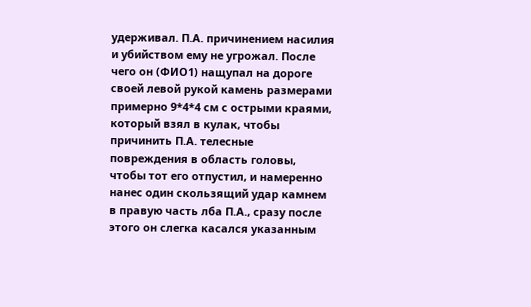удерживал. П.А. причинением насилия и убийством ему не угрожал. После чего он (ФИО1) нащупал на дороге своей левой рукой камень размерами примерно 9*4*4 см с острыми краями, который взял в кулак, чтобы причинить П.А. телесные повреждения в область головы, чтобы тот его отпустил, и намеренно нанес один скользящий удар камнем в правую часть лба П.А., сразу после этого он слегка касался указанным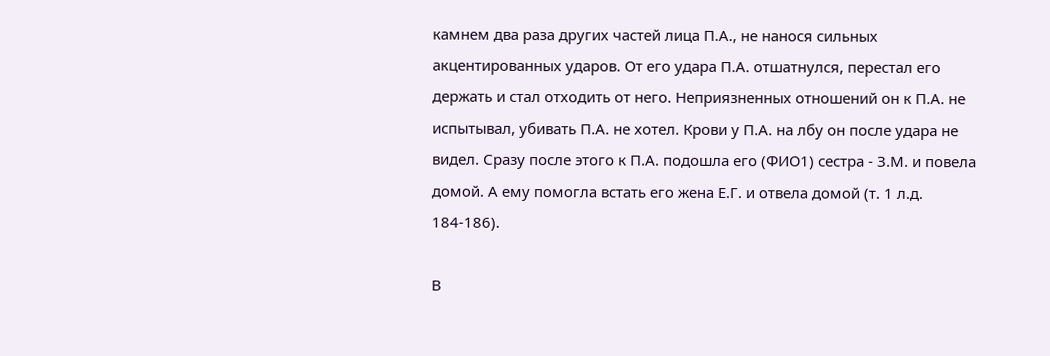камнем два раза других частей лица П.А., не нанося сильных акцентированных ударов. От его удара П.А. отшатнулся, перестал его держать и стал отходить от него. Неприязненных отношений он к П.А. не испытывал, убивать П.А. не хотел. Крови у П.А. на лбу он после удара не видел. Сразу после этого к П.А. подошла его (ФИО1) сестра - З.М. и повела домой. А ему помогла встать его жена Е.Г. и отвела домой (т. 1 л.д. 184-186).

В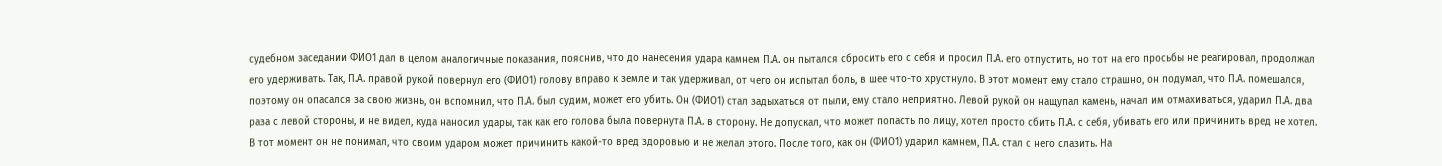судебном заседании ФИО1 дал в целом аналогичные показания, пояснив, что до нанесения удара камнем П.А. он пытался сбросить его с себя и просил П.А. его отпустить, но тот на его просьбы не реагировал, продолжал его удерживать. Так, П.А. правой рукой повернул его (ФИО1) голову вправо к земле и так удерживал, от чего он испытал боль, в шее что-то хрустнуло. В этот момент ему стало страшно, он подумал, что П.А. помешался, поэтому он опасался за свою жизнь, он вспомнил, что П.А. был судим, может его убить. Он (ФИО1) стал задыхаться от пыли, ему стало неприятно. Левой рукой он нащупал камень, начал им отмахиваться, ударил П.А. два раза с левой стороны, и не видел, куда наносил удары, так как его голова была повернута П.А. в сторону. Не допускал, что может попасть по лицу, хотел просто сбить П.А. с себя, убивать его или причинить вред не хотел. В тот момент он не понимал, что своим ударом может причинить какой-то вред здоровью и не желал этого. После того, как он (ФИО1) ударил камнем, П.А. стал с него слазить. На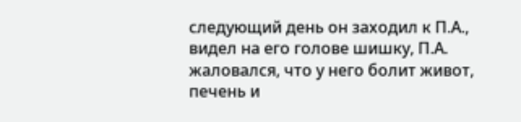следующий день он заходил к П.А., видел на его голове шишку, П.А. жаловался, что у него болит живот, печень и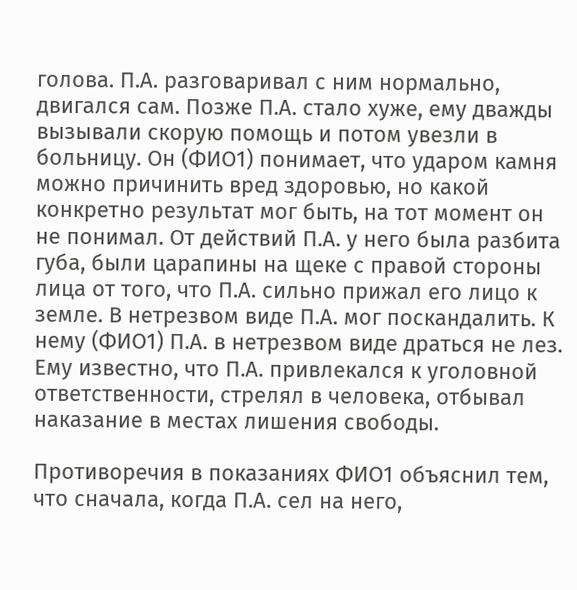голова. П.А. разговаривал с ним нормально, двигался сам. Позже П.А. стало хуже, ему дважды вызывали скорую помощь и потом увезли в больницу. Он (ФИО1) понимает, что ударом камня можно причинить вред здоровью, но какой конкретно результат мог быть, на тот момент он не понимал. От действий П.А. у него была разбита губа, были царапины на щеке с правой стороны лица от того, что П.А. сильно прижал его лицо к земле. В нетрезвом виде П.А. мог поскандалить. К нему (ФИО1) П.А. в нетрезвом виде драться не лез. Ему известно, что П.А. привлекался к уголовной ответственности, стрелял в человека, отбывал наказание в местах лишения свободы.

Противоречия в показаниях ФИО1 объяснил тем, что сначала, когда П.А. сел на него,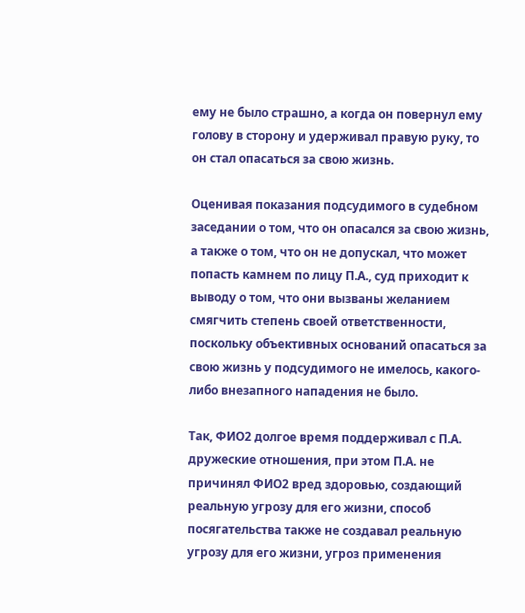ему не было страшно, а когда он повернул ему голову в сторону и удерживал правую руку, то он стал опасаться за свою жизнь.

Оценивая показания подсудимого в судебном заседании о том, что он опасался за свою жизнь, а также о том, что он не допускал, что может попасть камнем по лицу П.А., суд приходит к выводу о том, что они вызваны желанием смягчить степень своей ответственности, поскольку объективных оснований опасаться за свою жизнь у подсудимого не имелось, какого-либо внезапного нападения не было.

Так, ФИО2 долгое время поддерживал с П.А. дружеские отношения, при этом П.А. не причинял ФИО2 вред здоровью, создающий реальную угрозу для его жизни, способ посягательства также не создавал реальную угрозу для его жизни, угроз применения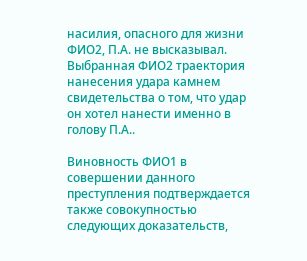насилия, опасного для жизни ФИО2, П.А. не высказывал. Выбранная ФИО2 траектория нанесения удара камнем свидетельства о том, что удар он хотел нанести именно в голову П.А..

Виновность ФИО1 в совершении данного преступления подтверждается также совокупностью следующих доказательств,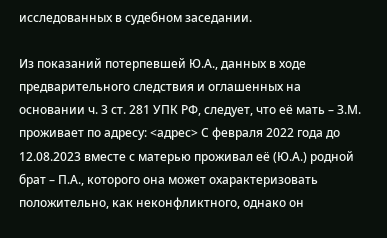исследованных в судебном заседании.

Из показаний потерпевшей Ю.А., данных в ходе предварительного следствия и оглашенных на основании ч. 3 ст. 281 УПК РФ, следует, что её мать – З.М. проживает по адресу: <адрес> С февраля 2022 года до 12.08.2023 вместе с матерью проживал её (Ю.А.) родной брат – П.А., которого она может охарактеризовать положительно, как неконфликтного, однако он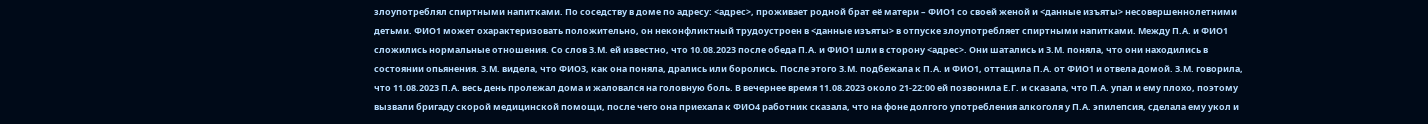злоупотреблял спиртными напитками. По соседству в доме по адресу: <адрес>, проживает родной брат её матери – ФИО1 со своей женой и <данные изъяты> несовершеннолетними детьми. ФИО1 может охарактеризовать положительно, он неконфликтный трудоустроен в <данные изъяты> в отпуске злоупотребляет спиртными напитками. Между П.А. и ФИО1 сложились нормальные отношения. Со слов З.М. ей известно, что 10.08.2023 после обеда П.А. и ФИО1 шли в сторону <адрес>. Они шатались и З.М. поняла, что они находились в состоянии опьянения. З.М. видела, что ФИО3, как она поняла, дрались или боролись. После этого З.М. подбежала к П.А. и ФИО1, оттащила П.А. от ФИО1 и отвела домой. З.М. говорила, что 11.08.2023 П.А. весь день пролежал дома и жаловался на головную боль. В вечернее время 11.08.2023 около 21-22:00 ей позвонила Е.Г. и сказала, что П.А. упал и ему плохо, поэтому вызвали бригаду скорой медицинской помощи, после чего она приехала к ФИО4 работник сказала, что на фоне долгого употребления алкоголя у П.А. эпилепсия, сделала ему укол и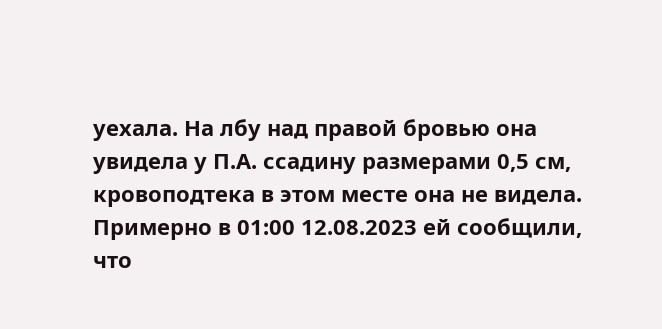уехала. На лбу над правой бровью она увидела у П.А. ссадину размерами 0,5 см, кровоподтека в этом месте она не видела. Примерно в 01:00 12.08.2023 ей сообщили, что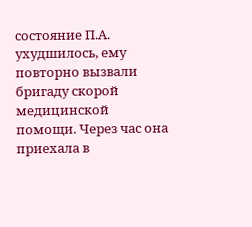состояние П.А. ухудшилось, ему повторно вызвали бригаду скорой медицинской помощи. Через час она приехала в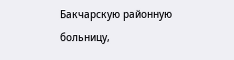Бакчарскую районную больницу,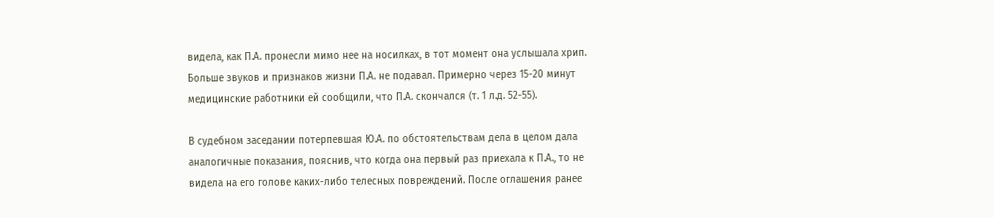видела, как П.А. пронесли мимо нее на носилках, в тот момент она услышала хрип. Больше звуков и признаков жизни П.А. не подавал. Примерно через 15-20 минут медицинские работники ей сообщили, что П.А. скончался (т. 1 л.д. 52-55).

В судебном заседании потерпевшая Ю.А. по обстоятельствам дела в целом дала аналогичные показания, пояснив, что когда она первый раз приехала к П.А., то не видела на его голове каких-либо телесных повреждений. После оглашения ранее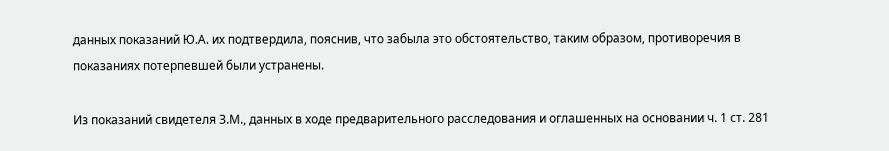данных показаний Ю.А. их подтвердила, пояснив, что забыла это обстоятельство, таким образом, противоречия в показаниях потерпевшей были устранены.

Из показаний свидетеля З.М., данных в ходе предварительного расследования и оглашенных на основании ч. 1 ст. 281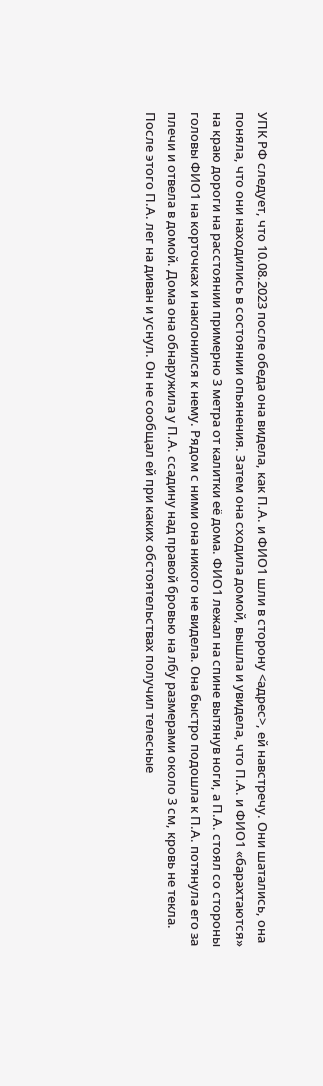УПК РФ следует, что 10.08.2023 после обеда она видела, как П.А. и ФИО1 шли в сторону <адрес>, ей навстречу. Они шатались, она поняла, что они находились в состоянии опьянения. Затем она сходила домой, вышла и увидела, что П.А. и ФИО1 «барахтаются» на краю дороги на расстоянии примерно 3 метра от калитки её дома. ФИО1 лежал на спине вытянув ноги, а П.А. стоял со стороны головы ФИО1 на корточках и наклонился к нему. Рядом с ними она никого не видела. Она быстро подошла к П.А. потянула его за плечи и отвела в домой. Дома она обнаружила у П.А. ссадину над правой бровью на лбу размерами около 3 см, кровь не текла. После этого П.А. лег на диван и уснул. Он не сообщал ей при каких обстоятельствах получил телесные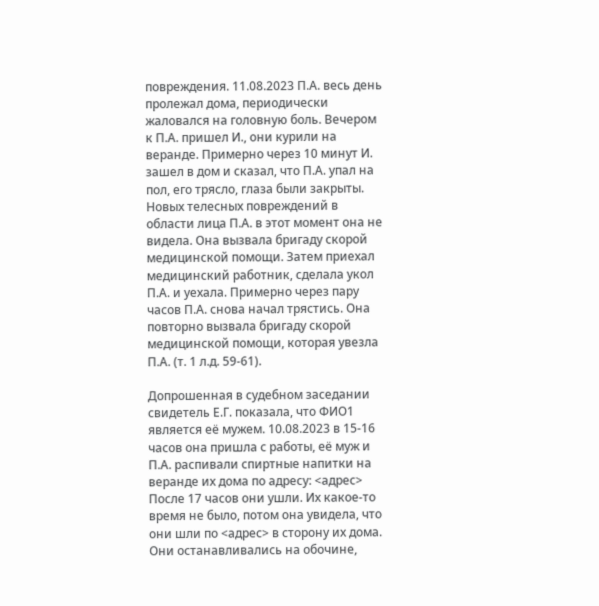повреждения. 11.08.2023 П.А. весь день пролежал дома, периодически жаловался на головную боль. Вечером к П.А. пришел И., они курили на веранде. Примерно через 10 минут И. зашел в дом и сказал, что П.А. упал на пол, его трясло, глаза были закрыты. Новых телесных повреждений в области лица П.А. в этот момент она не видела. Она вызвала бригаду скорой медицинской помощи. Затем приехал медицинский работник, сделала укол П.А. и уехала. Примерно через пару часов П.А. снова начал трястись. Она повторно вызвала бригаду скорой медицинской помощи, которая увезла П.А. (т. 1 л.д. 59-61).

Допрошенная в судебном заседании свидетель Е.Г. показала, что ФИО1 является её мужем. 10.08.2023 в 15-16 часов она пришла с работы, её муж и П.А. распивали спиртные напитки на веранде их дома по адресу: <адрес> После 17 часов они ушли. Их какое-то время не было, потом она увидела, что они шли по <адрес> в сторону их дома. Они останавливались на обочине,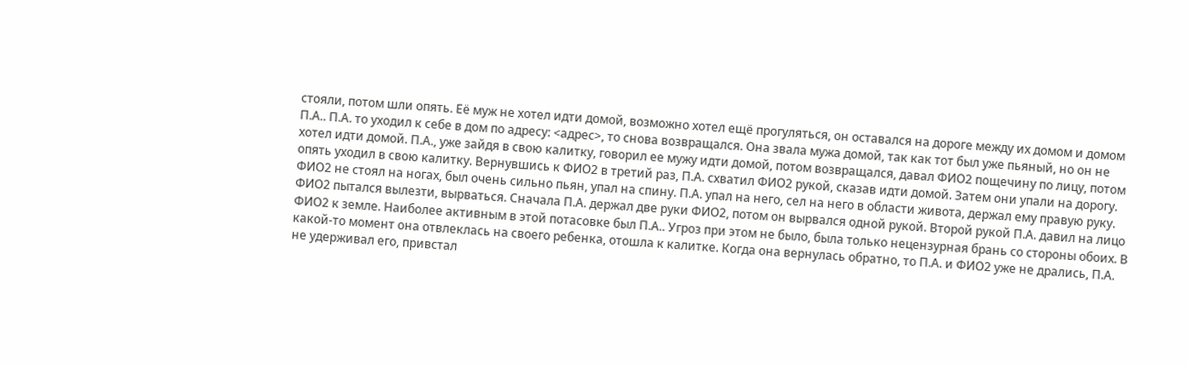стояли, потом шли опять. Её муж не хотел идти домой, возможно хотел ещё прогуляться, он оставался на дороге между их домом и домом П.А.. П.А. то уходил к себе в дом по адресу: <адрес>, то снова возвращался. Она звала мужа домой, так как тот был уже пьяный, но он не хотел идти домой. П.А., уже зайдя в свою калитку, говорил ее мужу идти домой, потом возвращался, давал ФИО2 пощечину по лицу, потом опять уходил в свою калитку. Вернувшись к ФИО2 в третий раз, П.А. схватил ФИО2 рукой, сказав идти домой. Затем они упали на дорогу. ФИО2 не стоял на ногах, был очень сильно пьян, упал на спину. П.А. упал на него, сел на него в области живота, держал ему правую руку. ФИО2 пытался вылезти, вырваться. Сначала П.А. держал две руки ФИО2, потом он вырвался одной рукой. Второй рукой П.А. давил на лицо ФИО2 к земле. Наиболее активным в этой потасовке был П.А.. Угроз при этом не было, была только нецензурная брань со стороны обоих. В какой-то момент она отвлеклась на своего ребенка, отошла к калитке. Когда она вернулась обратно, то П.А. и ФИО2 уже не дрались, П.А. не удерживал его, привстал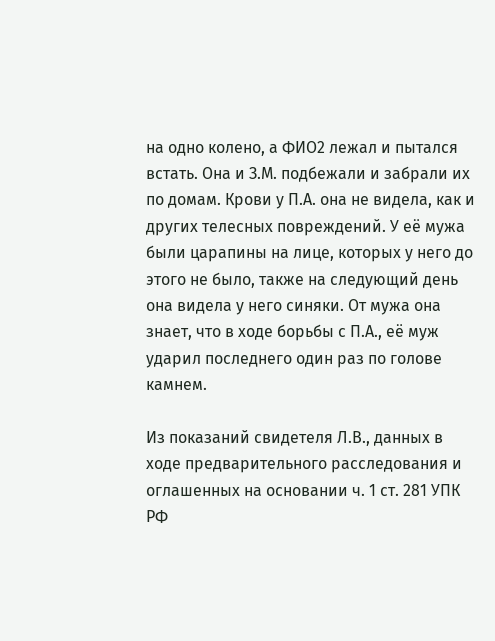на одно колено, а ФИО2 лежал и пытался встать. Она и З.М. подбежали и забрали их по домам. Крови у П.А. она не видела, как и других телесных повреждений. У её мужа были царапины на лице, которых у него до этого не было, также на следующий день она видела у него синяки. От мужа она знает, что в ходе борьбы с П.А., её муж ударил последнего один раз по голове камнем.

Из показаний свидетеля Л.В., данных в ходе предварительного расследования и оглашенных на основании ч. 1 ст. 281 УПК РФ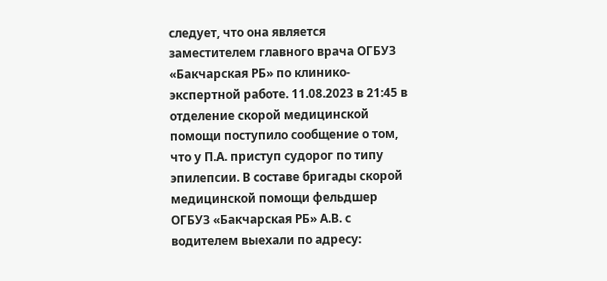следует, что она является заместителем главного врача ОГБУЗ «Бакчарская РБ» по клинико-экспертной работе. 11.08.2023 в 21:45 в отделение скорой медицинской помощи поступило сообщение о том, что у П.А. приступ судорог по типу эпилепсии. В составе бригады скорой медицинской помощи фельдшер ОГБУЗ «Бакчарская РБ» А.В. с водителем выехали по адресу: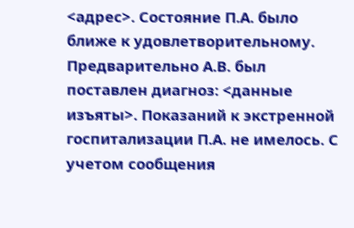<адрес>. Состояние П.А. было ближе к удовлетворительному. Предварительно А.В. был поставлен диагноз: <данные изъяты>. Показаний к экстренной госпитализации П.А. не имелось. С учетом сообщения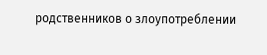родственников о злоупотреблении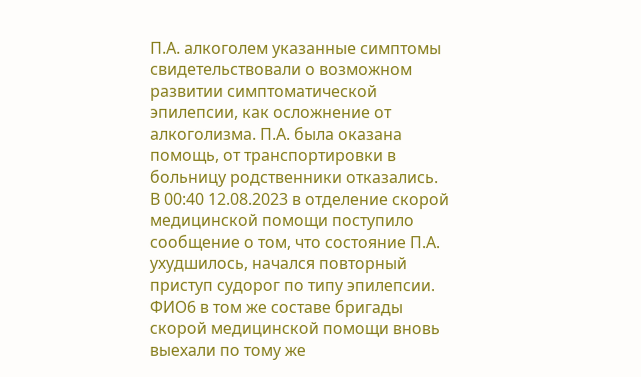П.А. алкоголем указанные симптомы свидетельствовали о возможном развитии симптоматической эпилепсии, как осложнение от алкоголизма. П.А. была оказана помощь, от транспортировки в больницу родственники отказались. В 00:40 12.08.2023 в отделение скорой медицинской помощи поступило сообщение о том, что состояние П.А. ухудшилось, начался повторный приступ судорог по типу эпилепсии. ФИО6 в том же составе бригады скорой медицинской помощи вновь выехали по тому же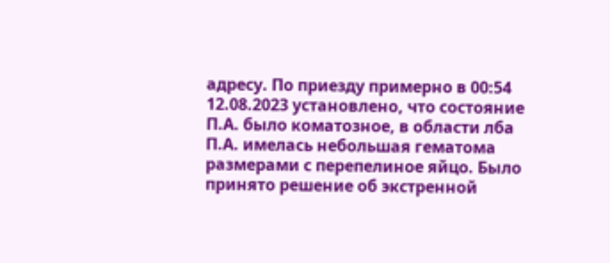адресу. По приезду примерно в 00:54 12.08.2023 установлено, что состояние П.А. было коматозное, в области лба П.А. имелась небольшая гематома размерами с перепелиное яйцо. Было принято решение об экстренной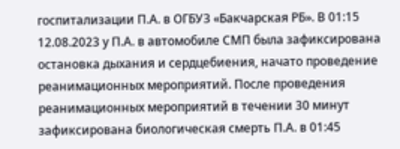госпитализации П.А. в ОГБУЗ «Бакчарская РБ». В 01:15 12.08.2023 у П.А. в автомобиле СМП была зафиксирована остановка дыхания и сердцебиения, начато проведение реанимационных мероприятий. После проведения реанимационных мероприятий в течении 30 минут зафиксирована биологическая смерть П.А. в 01:45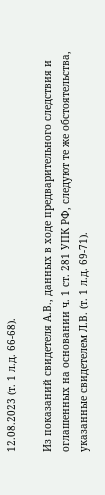12.08.2023 (т. 1 л.д. 66-68).

Из показаний свидетеля А.В., данных в ходе предварительного следствия и оглашенных на основании ч. 1 ст. 281 УПК РФ, следуют те же обстоятельства, указанные свидетелем Л.В. (т. 1 л.д. 69-71).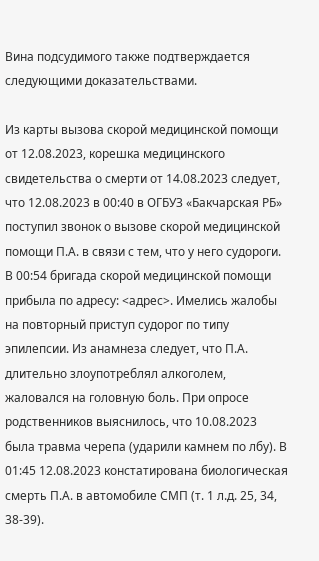Вина подсудимого также подтверждается следующими доказательствами.

Из карты вызова скорой медицинской помощи от 12.08.2023, корешка медицинского свидетельства о смерти от 14.08.2023 следует, что 12.08.2023 в 00:40 в ОГБУЗ «Бакчарская РБ» поступил звонок о вызове скорой медицинской помощи П.А. в связи с тем, что у него судороги. В 00:54 бригада скорой медицинской помощи прибыла по адресу: <адрес>. Имелись жалобы на повторный приступ судорог по типу эпилепсии. Из анамнеза следует, что П.А. длительно злоупотреблял алкоголем, жаловался на головную боль. При опросе родственников выяснилось, что 10.08.2023 была травма черепа (ударили камнем по лбу). В 01:45 12.08.2023 констатирована биологическая смерть П.А. в автомобиле СМП (т. 1 л.д. 25, 34, 38-39).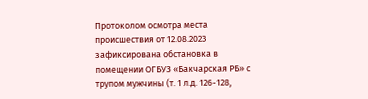Протоколом осмотра места происшествия от 12.08.2023 зафиксирована обстановка в помещении ОГБУЗ «Бакчарская РБ» с трупом мужчины (т. 1 л.д. 126-128,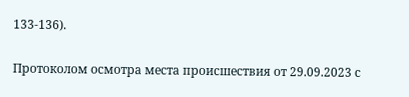133-136).

Протоколом осмотра места происшествия от 29.09.2023 с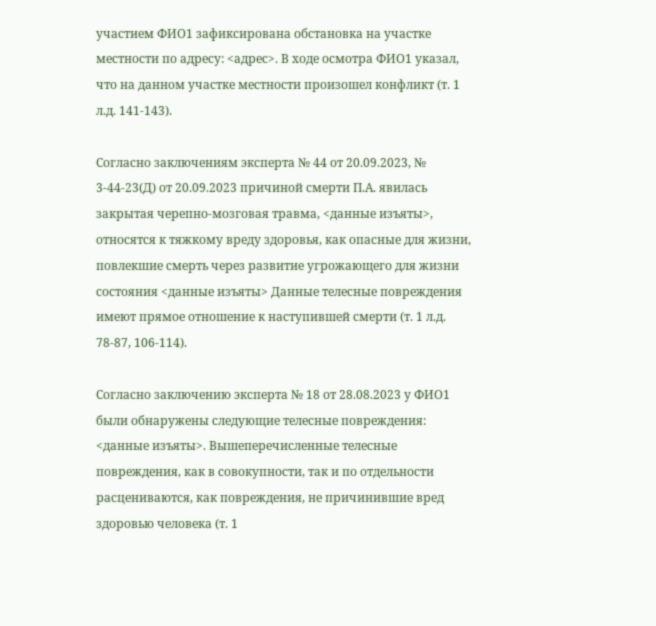участием ФИО1 зафиксирована обстановка на участке местности по адресу: <адрес>. В ходе осмотра ФИО1 указал, что на данном участке местности произошел конфликт (т. 1 л.д. 141-143).

Согласно заключениям эксперта № 44 от 20.09.2023, № 3-44-23(Д) от 20.09.2023 причиной смерти П.А. явилась закрытая черепно-мозговая травма, <данные изъяты>, относятся к тяжкому вреду здоровья, как опасные для жизни, повлекшие смерть через развитие угрожающего для жизни состояния <данные изъяты> Данные телесные повреждения имеют прямое отношение к наступившей смерти (т. 1 л.д. 78-87, 106-114).

Согласно заключению эксперта № 18 от 28.08.2023 у ФИО1 были обнаружены следующие телесные повреждения: <данные изъяты>. Вышеперечисленные телесные повреждения, как в совокупности, так и по отдельности расцениваются, как повреждения, не причинившие вред здоровью человека (т. 1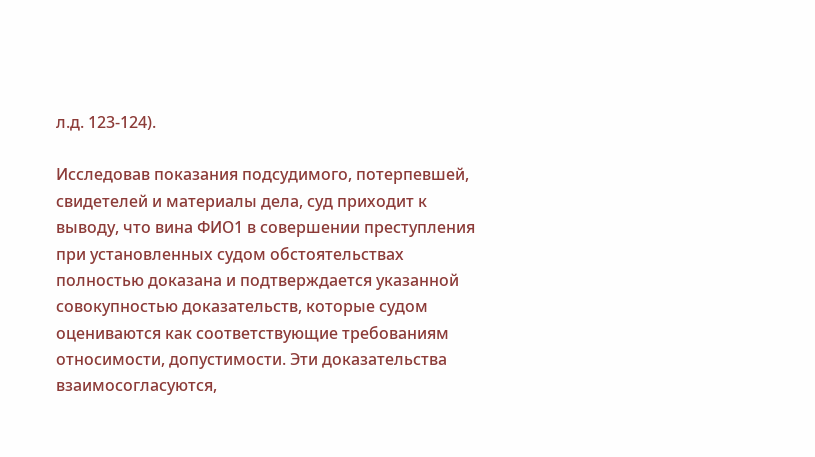л.д. 123-124).

Исследовав показания подсудимого, потерпевшей, свидетелей и материалы дела, суд приходит к выводу, что вина ФИО1 в совершении преступления при установленных судом обстоятельствах полностью доказана и подтверждается указанной совокупностью доказательств, которые судом оцениваются как соответствующие требованиям относимости, допустимости. Эти доказательства взаимосогласуются,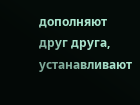дополняют друг друга, устанавливают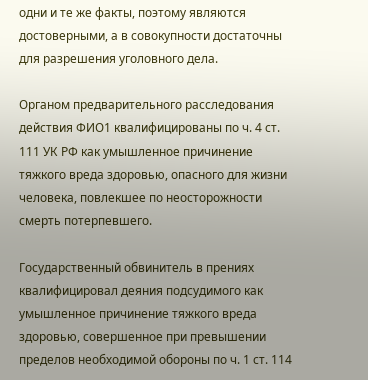одни и те же факты, поэтому являются достоверными, а в совокупности достаточны для разрешения уголовного дела.

Органом предварительного расследования действия ФИО1 квалифицированы по ч. 4 ст. 111 УК РФ как умышленное причинение тяжкого вреда здоровью, опасного для жизни человека, повлекшее по неосторожности смерть потерпевшего.

Государственный обвинитель в прениях квалифицировал деяния подсудимого как умышленное причинение тяжкого вреда здоровью, совершенное при превышении пределов необходимой обороны по ч. 1 ст. 114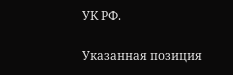УК РФ.

Указанная позиция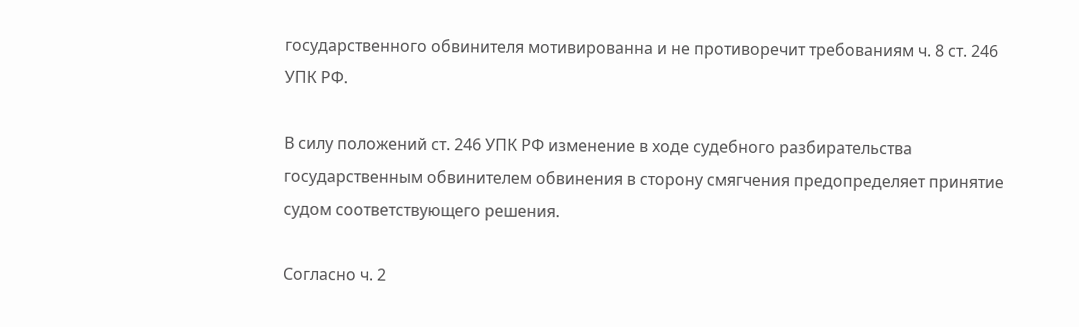государственного обвинителя мотивированна и не противоречит требованиям ч. 8 ст. 246 УПК РФ.

В силу положений ст. 246 УПК РФ изменение в ходе судебного разбирательства государственным обвинителем обвинения в сторону смягчения предопределяет принятие судом соответствующего решения.

Согласно ч. 2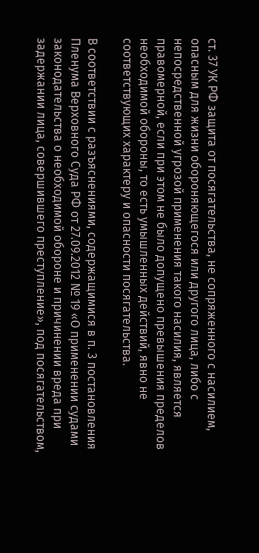ст. 37 УК РФ защита от посягательства, не сопряженного с насилием, опасным для жизни обороняющегося или другого лица, либо с непосредственной угрозой применения такого насилия, является правомерной, если при этом не было допущено превышения пределов необходимой обороны, то есть умышленных действий, явно не соответствующих характеру и опасности посягательства.

В соответствии с разъяснениями, содержащимися в п. 3 постановления Пленума Верховного Суда РФ от 27.09.2012 № 19 «О применении судами законодательства о необходимой обороне и причинении вреда при задержании лица, совершившего преступление», под посягательством,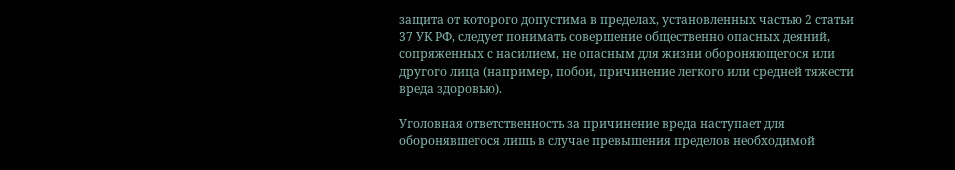защита от которого допустима в пределах, установленных частью 2 статьи 37 УК РФ, следует понимать совершение общественно опасных деяний, сопряженных с насилием, не опасным для жизни обороняющегося или другого лица (например, побои, причинение легкого или средней тяжести вреда здоровью).

Уголовная ответственность за причинение вреда наступает для оборонявшегося лишь в случае превышения пределов необходимой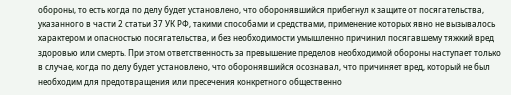обороны, то есть когда по делу будет установлено, что оборонявшийся прибегнул к защите от посягательства, указанного в части 2 статьи 37 УК РФ, такими способами и средствами, применение которых явно не вызывалось характером и опасностью посягательства, и без необходимости умышленно причинил посягавшему тяжкий вред здоровью или смерть. При этом ответственность за превышение пределов необходимой обороны наступает только в случае, когда по делу будет установлено, что оборонявшийся осознавал, что причиняет вред, который не был необходим для предотвращения или пресечения конкретного общественно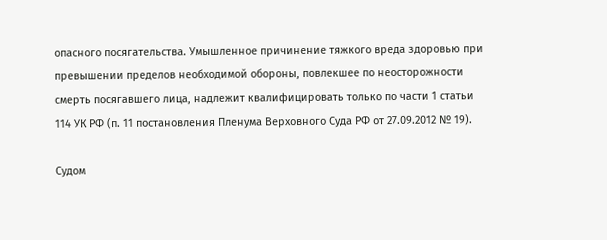опасного посягательства. Умышленное причинение тяжкого вреда здоровью при превышении пределов необходимой обороны, повлекшее по неосторожности смерть посягавшего лица, надлежит квалифицировать только по части 1 статьи 114 УК РФ (п. 11 постановления Пленума Верховного Суда РФ от 27.09.2012 № 19).

Судом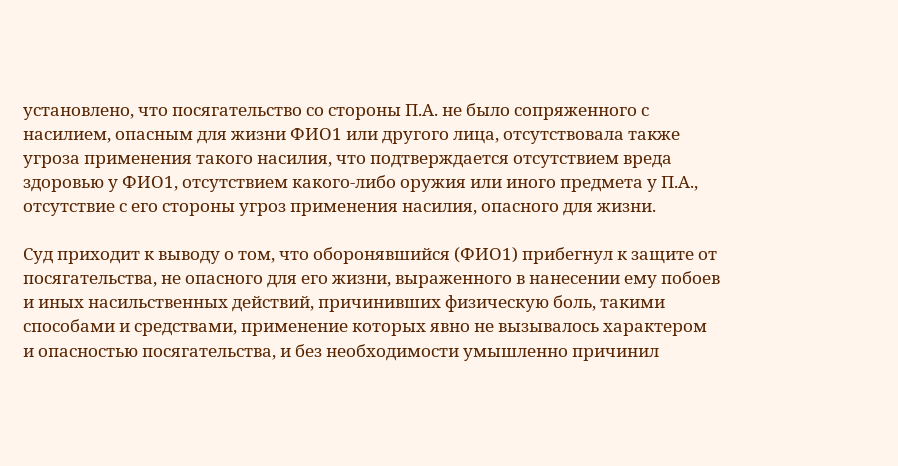установлено, что посягательство со стороны П.А. не было сопряженного с насилием, опасным для жизни ФИО1 или другого лица, отсутствовала также угроза применения такого насилия, что подтверждается отсутствием вреда здоровью у ФИО1, отсутствием какого-либо оружия или иного предмета у П.А., отсутствие с его стороны угроз применения насилия, опасного для жизни.

Суд приходит к выводу о том, что оборонявшийся (ФИО1) прибегнул к защите от посягательства, не опасного для его жизни, выраженного в нанесении ему побоев и иных насильственных действий, причинивших физическую боль, такими способами и средствами, применение которых явно не вызывалось характером и опасностью посягательства, и без необходимости умышленно причинил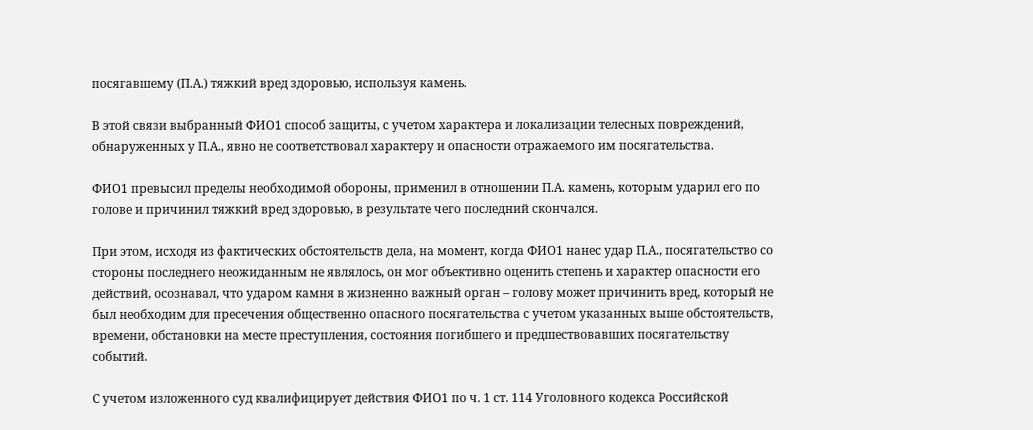посягавшему (П.А.) тяжкий вред здоровью, используя камень.

В этой связи выбранный ФИО1 способ защиты, с учетом характера и локализации телесных повреждений, обнаруженных у П.А., явно не соответствовал характеру и опасности отражаемого им посягательства.

ФИО1 превысил пределы необходимой обороны, применил в отношении П.А. камень, которым ударил его по голове и причинил тяжкий вред здоровью, в результате чего последний скончался.

При этом, исходя из фактических обстоятельств дела, на момент, когда ФИО1 нанес удар П.А., посягательство со стороны последнего неожиданным не являлось, он мог объективно оценить степень и характер опасности его действий, осознавал, что ударом камня в жизненно важный орган – голову может причинить вред, который не был необходим для пресечения общественно опасного посягательства с учетом указанных выше обстоятельств, времени, обстановки на месте преступления, состояния погибшего и предшествовавших посягательству событий.

С учетом изложенного суд квалифицирует действия ФИО1 по ч. 1 ст. 114 Уголовного кодекса Российской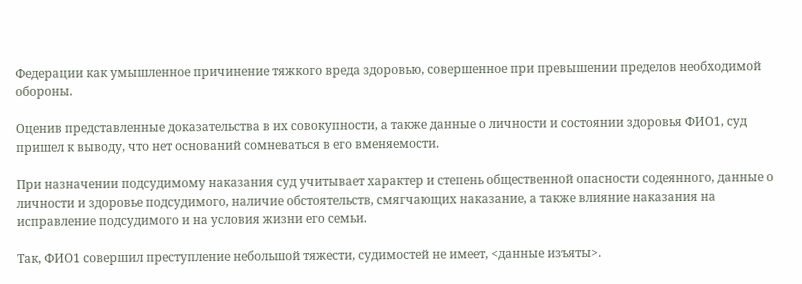Федерации как умышленное причинение тяжкого вреда здоровью, совершенное при превышении пределов необходимой обороны.

Оценив представленные доказательства в их совокупности, а также данные о личности и состоянии здоровья ФИО1, суд пришел к выводу, что нет оснований сомневаться в его вменяемости.

При назначении подсудимому наказания суд учитывает характер и степень общественной опасности содеянного, данные о личности и здоровье подсудимого, наличие обстоятельств, смягчающих наказание, а также влияние наказания на исправление подсудимого и на условия жизни его семьи.

Так, ФИО1 совершил преступление небольшой тяжести, судимостей не имеет, <данные изъяты>.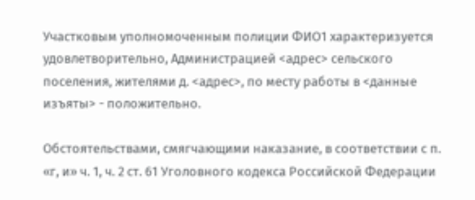Участковым уполномоченным полиции ФИО1 характеризуется удовлетворительно, Администрацией <адрес> сельского поселения, жителями д. <адрес>, по месту работы в <данные изъяты> - положительно.

Обстоятельствами, смягчающими наказание, в соответствии с п. «г, и» ч. 1, ч. 2 ст. 61 Уголовного кодекса Российской Федерации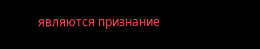являются признание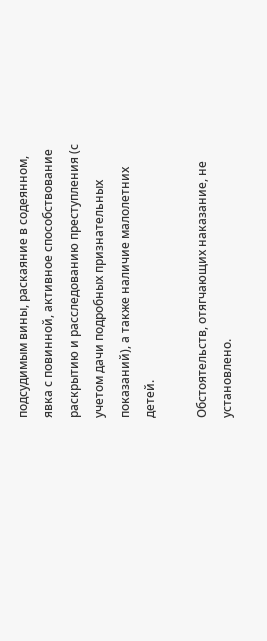подсудимым вины, раскаяние в содеянном, явка с повинной, активное способствование раскрытию и расследованию преступления (с учетом дачи подробных признательных показаний), а также наличие малолетних детей.

Обстоятельств, отягчающих наказание, не установлено.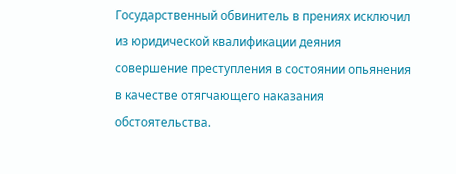Государственный обвинитель в прениях исключил из юридической квалификации деяния совершение преступления в состоянии опьянения в качестве отягчающего наказания обстоятельства.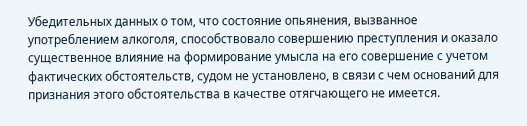Убедительных данных о том, что состояние опьянения, вызванное употреблением алкоголя, способствовало совершению преступления и оказало существенное влияние на формирование умысла на его совершение с учетом фактических обстоятельств, судом не установлено, в связи с чем оснований для признания этого обстоятельства в качестве отягчающего не имеется.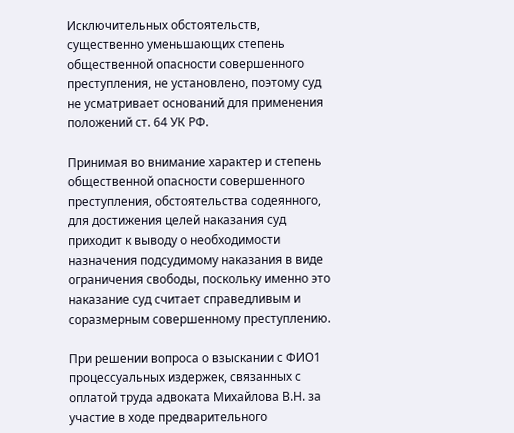Исключительных обстоятельств, существенно уменьшающих степень общественной опасности совершенного преступления, не установлено, поэтому суд не усматривает оснований для применения положений ст. 64 УК РФ.

Принимая во внимание характер и степень общественной опасности совершенного преступления, обстоятельства содеянного, для достижения целей наказания суд приходит к выводу о необходимости назначения подсудимому наказания в виде ограничения свободы, поскольку именно это наказание суд считает справедливым и соразмерным совершенному преступлению.

При решении вопроса о взыскании с ФИО1 процессуальных издержек, связанных с оплатой труда адвоката Михайлова В.Н. за участие в ходе предварительного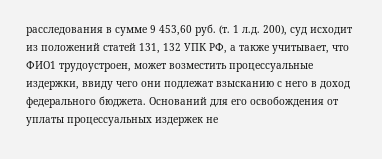расследования в сумме 9 453,60 руб. (т. 1 л.д. 200), суд исходит из положений статей 131, 132 УПК РФ, а также учитывает, что ФИО1 трудоустроен, может возместить процессуальные издержки, ввиду чего они подлежат взысканию с него в доход федерального бюджета. Оснований для его освобождения от уплаты процессуальных издержек не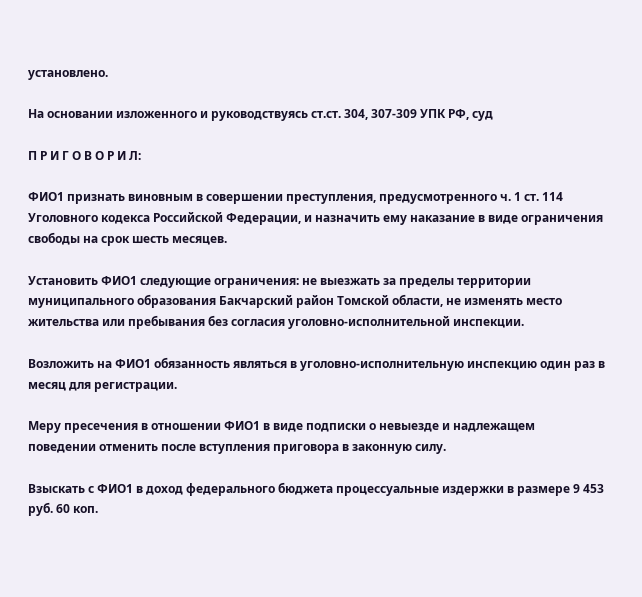установлено.

На основании изложенного и руководствуясь ст.ст. 304, 307-309 УПК РФ, суд

П Р И Г О В О Р И Л:

ФИО1 признать виновным в совершении преступления, предусмотренного ч. 1 ст. 114 Уголовного кодекса Российской Федерации, и назначить ему наказание в виде ограничения свободы на срок шесть месяцев.

Установить ФИО1 следующие ограничения: не выезжать за пределы территории муниципального образования Бакчарский район Томской области, не изменять место жительства или пребывания без согласия уголовно-исполнительной инспекции.

Возложить на ФИО1 обязанность являться в уголовно-исполнительную инспекцию один раз в месяц для регистрации.

Меру пресечения в отношении ФИО1 в виде подписки о невыезде и надлежащем поведении отменить после вступления приговора в законную силу.

Взыскать с ФИО1 в доход федерального бюджета процессуальные издержки в размере 9 453 руб. 60 коп.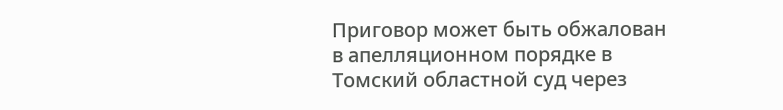Приговор может быть обжалован в апелляционном порядке в Томский областной суд через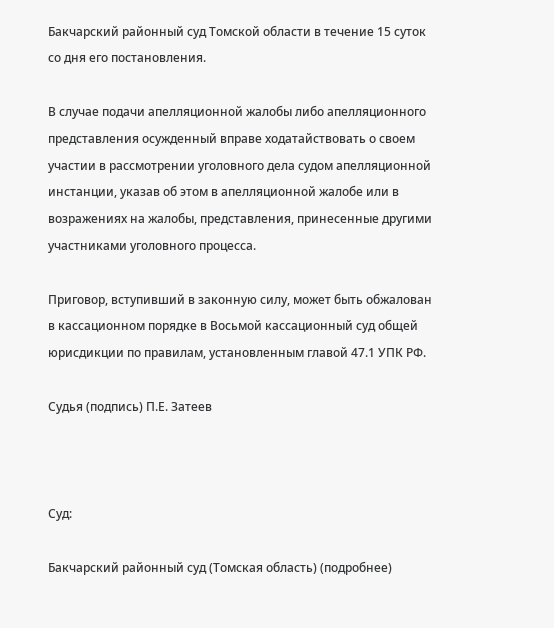Бакчарский районный суд Томской области в течение 15 суток со дня его постановления.

В случае подачи апелляционной жалобы либо апелляционного представления осужденный вправе ходатайствовать о своем участии в рассмотрении уголовного дела судом апелляционной инстанции, указав об этом в апелляционной жалобе или в возражениях на жалобы, представления, принесенные другими участниками уголовного процесса.

Приговор, вступивший в законную силу, может быть обжалован в кассационном порядке в Восьмой кассационный суд общей юрисдикции по правилам, установленным главой 47.1 УПК РФ.

Судья (подпись) П.Е. Затеев



Суд:

Бакчарский районный суд (Томская область) (подробнее)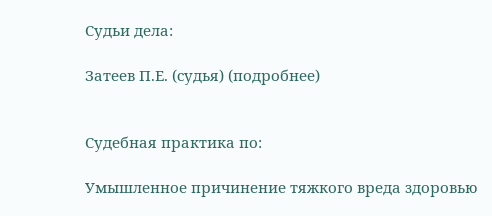Судьи дела:

Затеев П.Е. (судья) (подробнее)


Судебная практика по:

Умышленное причинение тяжкого вреда здоровью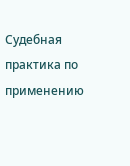Судебная практика по применению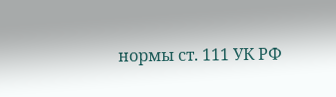нормы ст. 111 УК РФ